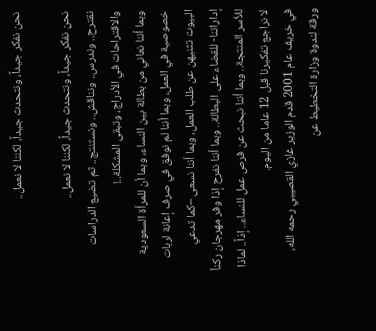نحن نفكر جيداً، ونتحدث جيداً، لكننا لا نعمل..

نحن نفكر جيداً، ونتحدث جيداً، لكننا لا نعمل..
نقترح.. وندرس.. ونناقش.. ونستنتج.. ثم تضيع الدراسات والاقتراحات في الأدراج، وتبقى المشكلة..!
وبما أننا نعاني من بطالة بين النساء، وبما أن للمرأة السعودية خصوصية في العمل، وبما أننا لم نوفق في صرف إعانة لربات البيوت تثنيهن عن طلب العمل، وبما أننا نسعى –كما تدعي إداراتنا- للقضاء على البطالة.. وبما أننا نفرح إذا وفر مهرجان ركناً للأسر المنتجة.. وبما أننا نبحث عن فرص عمل للنساء.. إذاً.. لماذا لا نراجع تفكيرنا قبل 12 عاما من اليوم.
في خريف عام 2001 قدم الوزير غازي القصيبي رحمه الله، ورقة لندوة وزارة التخطيط عن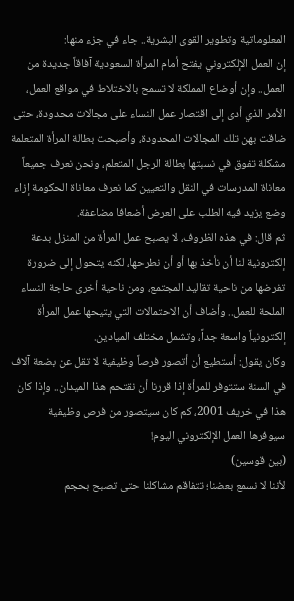المعلوماتية وتطوير القوى البشرية.. جاء في جزء منها:
إن العمل الإلكتروني يفتح أمام المرأة السعودية آفاقاً جديدة من العمل.. وإن أوضاع المملكة لا تسمح بالاختلاط في مواقع العمل، الأمر الذي أدى إلى اقتصار عمل النساء على مجالات محدودة، حتى ضاقت بهن تلك المجالات المحدودة، وأصبحت بطالة المرأة المتعلمة مشكلة تفوق في نسبتها بطالة الرجل المتعلم، ونحن نعرف جميعاً معاناة المدرسات في النقل والتعيين كما نعرف معاناة الحكومة إزاء وضع يزيد فيه الطلب على العرض أضعافا مضاعفة.
ثم قال: في هذه الظروف، لا يصبح عمل المرأة من المنزل بدعة إلكترونية لنا أن نأخذ بها أو أن نطرحها، لكنه يتحول إلى ضرورة تفرضها من ناحية تقاليد المجتمع، ومن ناحية أخرى حاجة النساء الملحة للعمل.. وأضاف أن الاحتمالات التي يتيحها عمل المرأة إلكترونياً واسعة جداً، وتشمل مختلف الميادين.
وكان يقول: أستطيع أن أتصور فرصاً وظيفية لا تقل عن بضعة آلاف في السنة ستتوفر للمرأة إذا قررنا أن نقتحم هذا الميدان.. وإذا كان هذا في خريف 2001، كم كان سيتصور من فرص وظيفية سيوفرها العمل الإلكتروني اليوم!
(بين قوسين)
لأننا لا نسمع بعضنا؛ تتفاقم مشاكلنا حتى تصبح بحجم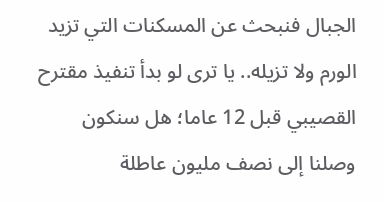الجبال فنبحث عن المسكنات التي تزيد الورم ولا تزيله.. يا ترى لو بدأ تنفيذ مقترح القصيبي قبل 12 عاما؛ هل سنكون وصلنا إلى نصف مليون عاطلة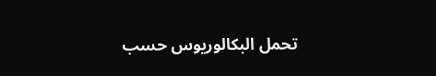تحمل البكالوريوس حسب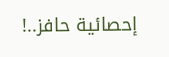إحصائية حافز..!